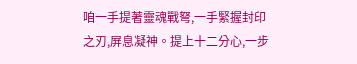咱一手提著靈魂戰弩,一手緊握封印之刃,屏息凝神。提上十二分心,一步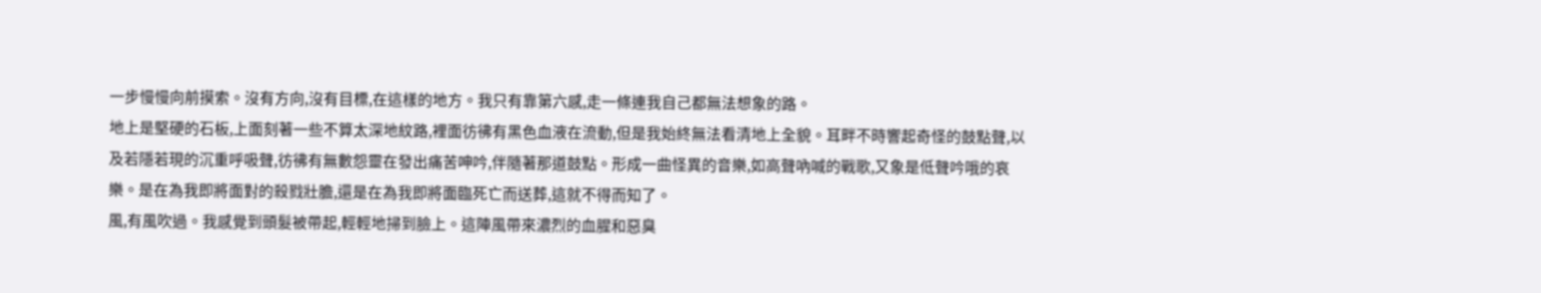一步慢慢向前摸索。沒有方向,沒有目標,在這樣的地方。我只有靠第六感,走一條連我自己都無法想象的路。
地上是堅硬的石板,上面刻著一些不算太深地紋路,裡面彷彿有黑色血液在流動,但是我始終無法看清地上全貌。耳畔不時響起奇怪的鼓點聲,以及若隱若現的沉重呼吸聲,彷彿有無數怨靈在發出痛苦呻吟,伴隨著那道鼓點。形成一曲怪異的音樂,如高聲吶喊的戰歌,又象是低聲吟哦的哀樂。是在為我即將面對的殺戮壯膽,還是在為我即將面臨死亡而送葬,這就不得而知了。
風,有風吹過。我感覺到頭髮被帶起,輕輕地掃到臉上。這陣風帶來濃烈的血腥和惡臭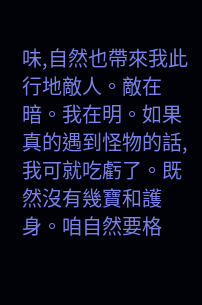味,自然也帶來我此行地敵人。敵在暗。我在明。如果真的遇到怪物的話,我可就吃虧了。既然沒有幾寶和護身。咱自然要格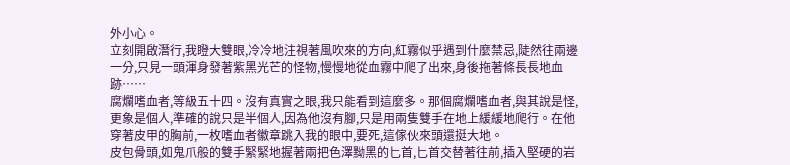外小心。
立刻開啟潛行,我瞪大雙眼,冷冷地注視著風吹來的方向,紅霧似乎遇到什麼禁忌,陡然往兩邊一分,只見一頭渾身發著紫黑光芒的怪物,慢慢地從血霧中爬了出來,身後拖著條長長地血跡……
腐爛嗜血者,等級五十四。沒有真實之眼,我只能看到這麼多。那個腐爛嗜血者,與其說是怪,更象是個人,準確的說只是半個人,因為他沒有腳,只是用兩隻雙手在地上緩緩地爬行。在他穿著皮甲的胸前,一枚嗜血者徽章跳入我的眼中,要死,這傢伙來頭還挺大地。
皮包骨頭,如鬼爪般的雙手緊緊地握著兩把色澤黝黑的匕首,匕首交替著往前,插入堅硬的岩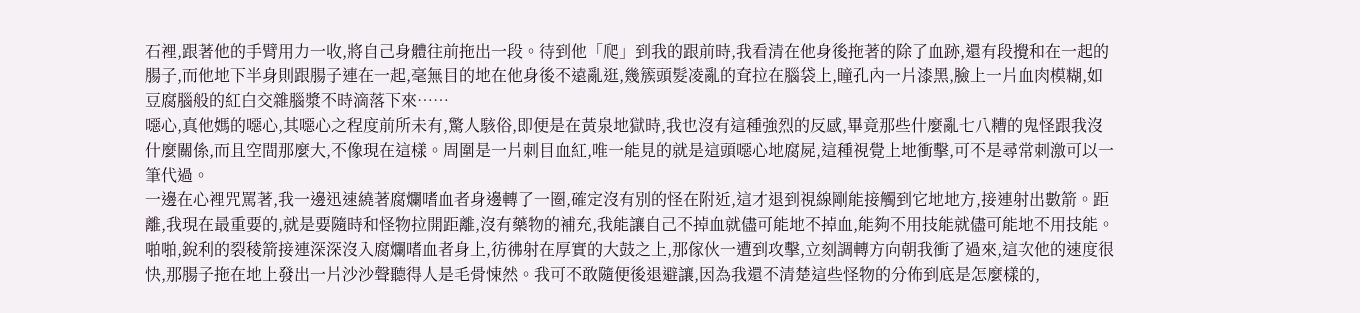石裡,跟著他的手臂用力一收,將自己身體往前拖出一段。待到他「爬」到我的跟前時,我看清在他身後拖著的除了血跡,還有段攪和在一起的腸子,而他地下半身則跟腸子連在一起,毫無目的地在他身後不遠亂逛,幾簇頭髮凌亂的耷拉在腦袋上,瞳孔內一片漆黑,臉上一片血肉模糊,如豆腐腦般的紅白交雜腦漿不時滴落下來……
噁心,真他媽的噁心,其噁心之程度前所未有,驚人駭俗,即便是在黃泉地獄時,我也沒有這種強烈的反感,畢竟那些什麼亂七八糟的鬼怪跟我沒什麼關係,而且空間那麼大,不像現在這樣。周圍是一片刺目血紅,唯一能見的就是這頭噁心地腐屍,這種視覺上地衝擊,可不是尋常刺激可以一筆代過。
一邊在心裡咒罵著,我一邊迅速繞著腐爛嗜血者身邊轉了一圈,確定沒有別的怪在附近,這才退到視線剛能接觸到它地地方,接連射出數箭。距離,我現在最重要的,就是要隨時和怪物拉開距離,沒有藥物的補充,我能讓自己不掉血就儘可能地不掉血,能夠不用技能就儘可能地不用技能。
啪啪,銳利的裂稜箭接連深深沒入腐爛嗜血者身上,彷彿射在厚實的大鼓之上,那傢伙一遭到攻擊,立刻調轉方向朝我衝了過來,這次他的速度很快,那腸子拖在地上發出一片沙沙聲聽得人是毛骨悚然。我可不敢隨便後退避讓,因為我還不清楚這些怪物的分佈到底是怎麼樣的,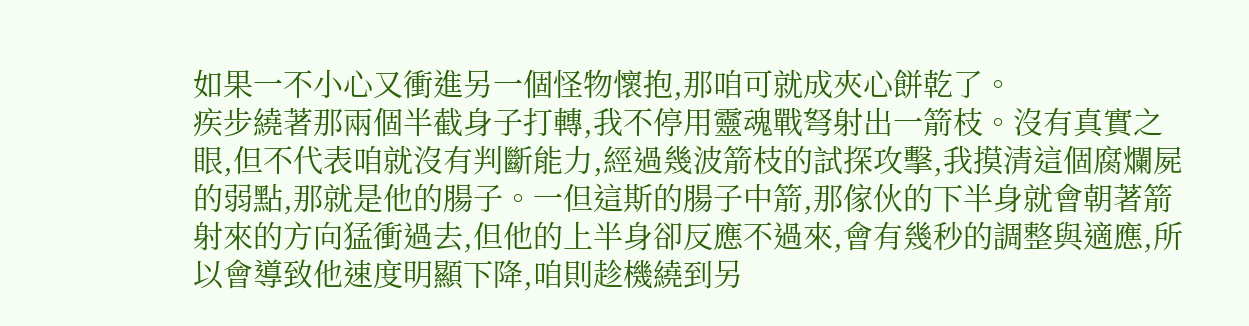如果一不小心又衝進另一個怪物懷抱,那咱可就成夾心餅乾了。
疾步繞著那兩個半截身子打轉,我不停用靈魂戰弩射出一箭枝。沒有真實之眼,但不代表咱就沒有判斷能力,經過幾波箭枝的試探攻擊,我摸清這個腐爛屍的弱點,那就是他的腸子。一但這斯的腸子中箭,那傢伙的下半身就會朝著箭射來的方向猛衝過去,但他的上半身卻反應不過來,會有幾秒的調整與適應,所以會導致他速度明顯下降,咱則趁機繞到另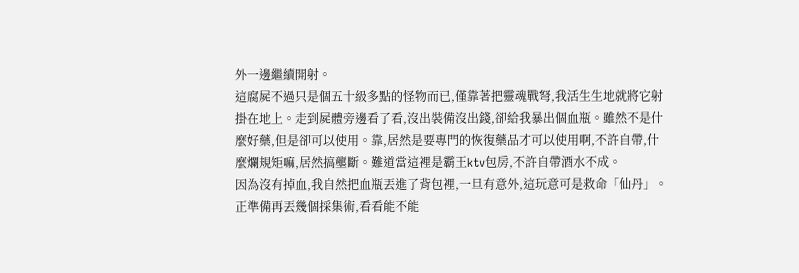外一邊繼續開射。
這腐屍不過只是個五十級多點的怪物而已,僅靠著把靈魂戰弩,我活生生地就將它射掛在地上。走到屍體旁邊看了看,沒出裝備沒出錢,卻給我暴出個血瓶。雖然不是什麼好藥,但是卻可以使用。靠,居然是要專門的恢復藥品才可以使用啊,不許自帶,什麼爛規矩嘛,居然搞壟斷。難道當這裡是霸王ktv包房,不許自帶酒水不成。
因為沒有掉血,我自然把血瓶丟進了背包裡,一旦有意外,這玩意可是救命「仙丹」。正準備再丟幾個採集術,看看能不能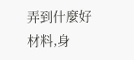弄到什麼好材料,身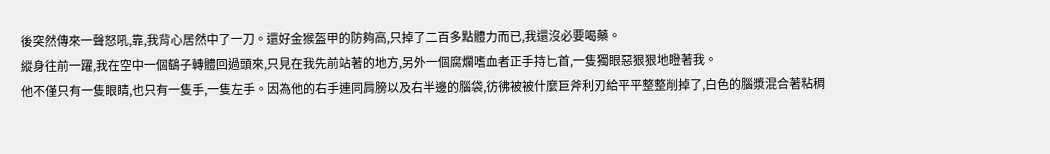後突然傳來一聲怒吼,靠,我背心居然中了一刀。還好金猴盔甲的防夠高,只掉了二百多點體力而已,我還沒必要喝藥。
縱身往前一躍,我在空中一個鷂子轉體回過頭來,只見在我先前站著的地方,另外一個腐爛嗜血者正手持匕首,一隻獨眼惡狠狠地瞪著我。
他不僅只有一隻眼睛,也只有一隻手,一隻左手。因為他的右手連同肩膀以及右半邊的腦袋,彷彿被被什麼巨斧利刃給平平整整削掉了,白色的腦漿混合著粘稠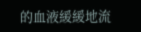的血液緩緩地流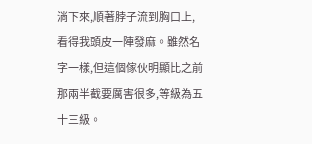淌下來,順著脖子流到胸口上,看得我頭皮一陣發麻。雖然名字一樣,但這個傢伙明顯比之前那兩半截要厲害很多,等級為五十三級。